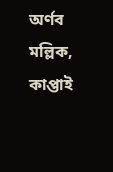অর্ণব মল্লিক, কাপ্তাই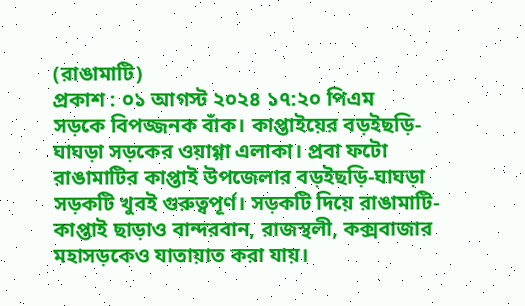(রাঙামাটি)
প্রকাশ : ০১ আগস্ট ২০২৪ ১৭:২০ পিএম
সড়কে বিপজ্জনক বাঁক। কাপ্তাইয়ের বড়ইছড়ি-ঘাঘড়া সড়কের ওয়াগ্গা এলাকা। প্রবা ফটো
রাঙামাটির কাপ্তাই উপজেলার বড়ইছড়ি-ঘাঘড়া সড়কটি খুবই গুরুত্বপূর্ণ। সড়কটি দিয়ে রাঙামাটি-কাপ্তাই ছাড়াও বান্দরবান, রাজস্থলী, কক্সবাজার মহাসড়কেও যাতায়াত করা যায়।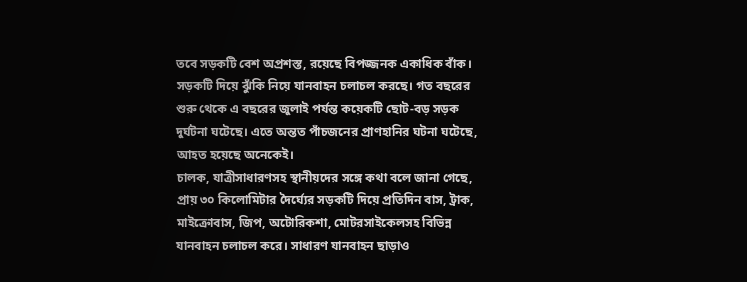তবে সড়কটি বেশ অপ্রশস্ত, রয়েছে বিপজ্জনক একাধিক বাঁক। সড়কটি দিয়ে ঝুঁকি নিয়ে যানবাহন চলাচল করছে। গত বছরের শুরু থেকে এ বছরের জুলাই পর্যন্ত কয়েকটি ছোট-বড় সড়ক দুর্ঘটনা ঘটেছে। এতে অন্তত পাঁচজনের প্রাণহানির ঘটনা ঘটেছে, আহত হয়েছে অনেকেই।
চালক, যাত্রীসাধারণসহ স্থানীয়দের সঙ্গে কথা বলে জানা গেছে, প্রায় ৩০ কিলোমিটার দৈর্ঘ্যের সড়কটি দিয়ে প্রতিদিন বাস, ট্রাক, মাইক্রোবাস, জিপ, অটোরিকশা, মোটরসাইকেলসহ বিভিন্ন যানবাহন চলাচল করে। সাধারণ যানবাহন ছাড়াও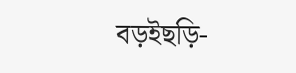বড়ইছড়ি-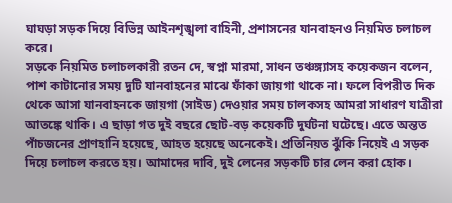ঘাঘড়া সড়ক দিয়ে বিভিন্ন আইনশৃঙ্খলা বাহিনী, প্রশাসনের যানবাহনও নিয়মিত চলাচল করে।
সড়কে নিয়মিত চলাচলকারী রতন দে, স্বপ্না মারমা, সাধন তঞ্চঙ্গ্যাসহ কয়েকজন বলেন, পাশ কাটানোর সময় দুটি যানবাহনের মাঝে ফাঁকা জায়গা থাকে না। ফলে বিপরীত দিক থেকে আসা যানবাহনকে জায়গা (সাইড) দেওয়ার সময় চালকসহ আমরা সাধারণ যাত্রীরা আতঙ্কে থাকি। এ ছাড়া গত দুই বছরে ছোট-বড় কয়েকটি দুর্ঘটনা ঘটেছে। এতে অন্তত পাঁচজনের প্রাণহানি হয়েছে, আহত হয়েছে অনেকেই। প্রতিনিয়ত ঝুঁকি নিয়েই এ সড়ক দিয়ে চলাচল করতে হয়। আমাদের দাবি, দুই লেনের সড়কটি চার লেন করা হোক।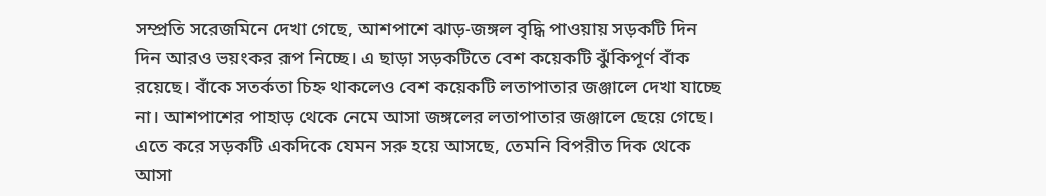সম্প্রতি সরেজমিনে দেখা গেছে, আশপাশে ঝাড়-জঙ্গল বৃদ্ধি পাওয়ায় সড়কটি দিন দিন আরও ভয়ংকর রূপ নিচ্ছে। এ ছাড়া সড়কটিতে বেশ কয়েকটি ঝুঁকিপূর্ণ বাঁক রয়েছে। বাঁকে সতর্কতা চিহ্ন থাকলেও বেশ কয়েকটি লতাপাতার জঞ্জালে দেখা যাচ্ছে না। আশপাশের পাহাড় থেকে নেমে আসা জঙ্গলের লতাপাতার জঞ্জালে ছেয়ে গেছে। এতে করে সড়কটি একদিকে যেমন সরু হয়ে আসছে, তেমনি বিপরীত দিক থেকে আসা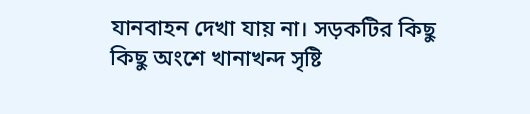যানবাহন দেখা যায় না। সড়কটির কিছু কিছু অংশে খানাখন্দ সৃষ্টি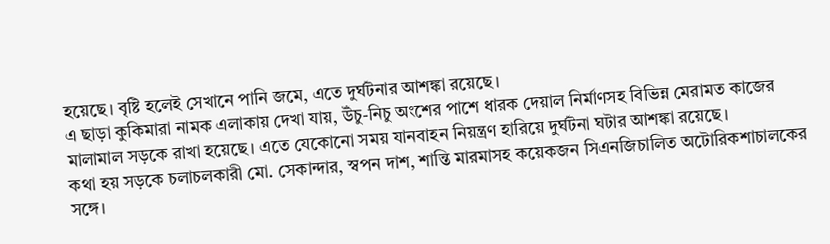হয়েছে। বৃষ্টি হলেই সেখানে পানি জমে, এতে দুর্ঘটনার আশঙ্কা রয়েছে।
এ ছাড়া কুকিমারা নামক এলাকায় দেখা যায়, উঁচু-নিচু অংশের পাশে ধারক দেয়াল নির্মাণসহ বিভিন্ন মেরামত কাজের মালামাল সড়কে রাখা হয়েছে। এতে যেকোনো সময় যানবাহন নিয়ন্ত্রণ হারিয়ে দুর্ঘটনা ঘটার আশঙ্কা রয়েছে।
কথা হয় সড়কে চলাচলকারী মো. সেকান্দার, স্বপন দাশ, শান্তি মারমাসহ কয়েকজন সিএনজিচালিত অটোরিকশাচালকের সঙ্গে।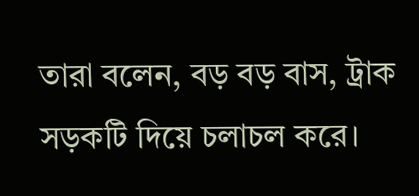তারা বলেন, বড় বড় বাস, ট্রাক সড়কটি দিয়ে চলাচল করে।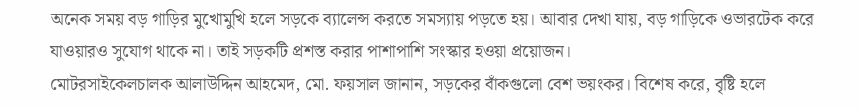অনেক সময় বড় গাড়ির মুখোমুখি হলে সড়কে ব্যালেন্স করতে সমস্যায় পড়তে হয়। আবার দেখা যায়, বড় গাড়িকে ওভারটেক করে যাওয়ারও সুযোগ থাকে না। তাই সড়কটি প্রশস্ত করার পাশাপাশি সংস্কার হওয়া প্রয়োজন।
মোটরসাইকেলচালক আলাউদ্দিন আহমেদ, মো. ফয়সাল জানান, সড়কের বাঁকগুলো বেশ ভয়ংকর। বিশেষ করে, বৃষ্টি হলে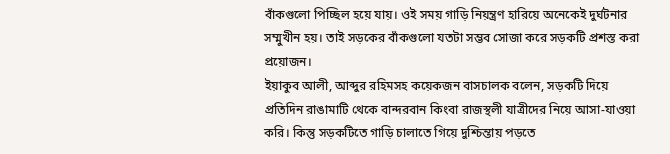বাঁকগুলো পিচ্ছিল হয়ে যায়। ওই সময় গাড়ি নিয়ন্ত্রণ হারিয়ে অনেকেই দুর্ঘটনার সম্মুখীন হয়। তাই সড়কের বাঁকগুলো যতটা সম্ভব সোজা করে সড়কটি প্রশস্ত করা প্রয়োজন।
ইয়াকুব আলী, আব্দুর রহিমসহ কয়েকজন বাসচালক বলেন, সড়কটি দিয়ে প্রতিদিন রাঙামাটি থেকে বান্দরবান কিংবা রাজস্থলী যাত্রীদের নিয়ে আসা-যাওয়া করি। কিন্তু সড়কটিতে গাড়ি চালাতে গিয়ে দুশ্চিন্তায় পড়তে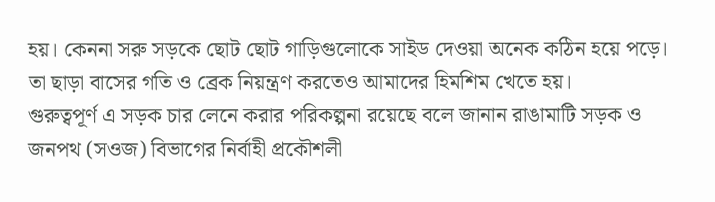হয়। কেননা সরু সড়কে ছোট ছোট গাড়িগুলোকে সাইড দেওয়া অনেক কঠিন হয়ে পড়ে। তা ছাড়া বাসের গতি ও ব্রেক নিয়ন্ত্রণ করতেও আমাদের হিমশিম খেতে হয়।
গুরুত্বপূর্ণ এ সড়ক চার লেনে করার পরিকল্পনা রয়েছে বলে জানান রাঙামাটি সড়ক ও জনপথ (সওজ) বিভাগের নির্বাহী প্রকৌশলী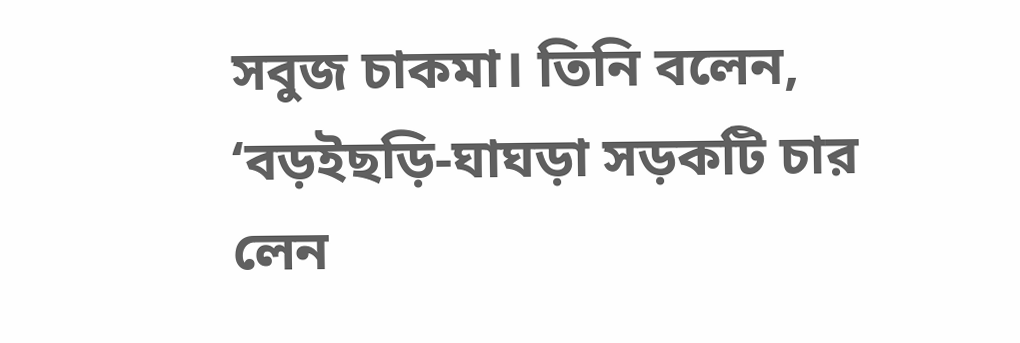সবুজ চাকমা। তিনি বলেন, ‘বড়ইছড়ি-ঘাঘড়া সড়কটি চার লেন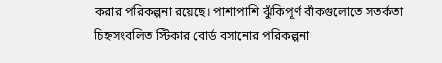করার পরিকল্পনা রয়েছে। পাশাপাশি ঝুঁকিপূর্ণ বাঁকগুলোতে সতর্কতা চিহ্নসংবলিত স্টিকার বোর্ড বসানোর পরিকল্পনা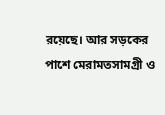রয়েছে। আর সড়কের পাশে মেরামতসামগ্রী ও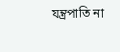যন্ত্রপাতি না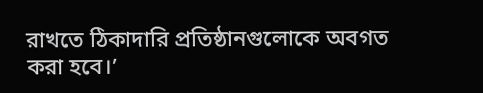রাখতে ঠিকাদারি প্রতিষ্ঠানগুলোকে অবগত করা হবে।’